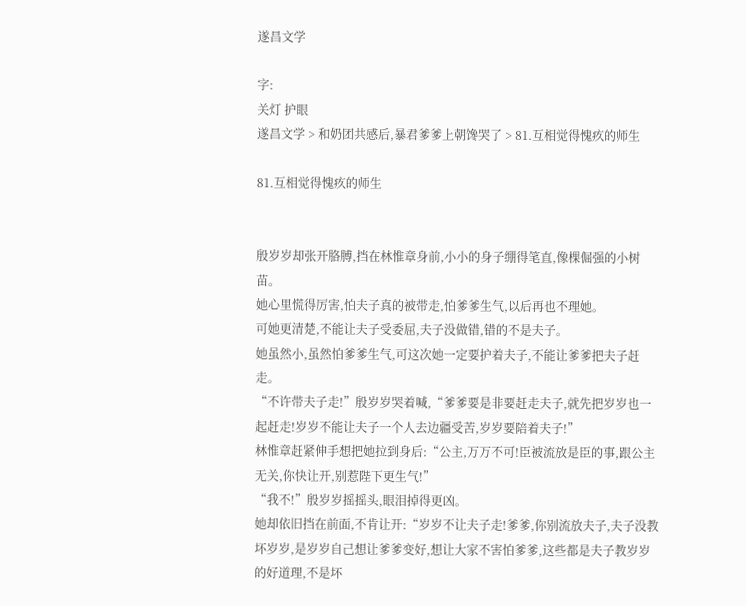遂昌文学

字:
关灯 护眼
遂昌文学 > 和奶团共感后,暴君爹爹上朝馋哭了 > 81.互相觉得愧疚的师生

81.互相觉得愧疚的师生


殷岁岁却张开胳膊,挡在林惟章身前,小小的身子绷得笔直,像棵倔强的小树苗。
她心里慌得厉害,怕夫子真的被带走,怕爹爹生气,以后再也不理她。
可她更清楚,不能让夫子受委屈,夫子没做错,错的不是夫子。
她虽然小,虽然怕爹爹生气,可这次她一定要护着夫子,不能让爹爹把夫子赶走。
“不许带夫子走!”殷岁岁哭着喊,“爹爹要是非要赶走夫子,就先把岁岁也一起赶走!岁岁不能让夫子一个人去边疆受苦,岁岁要陪着夫子!”
林惟章赶紧伸手想把她拉到身后:“公主,万万不可!臣被流放是臣的事,跟公主无关,你快让开,别惹陛下更生气!”
“我不!”殷岁岁摇摇头,眼泪掉得更凶。
她却依旧挡在前面,不肯让开:“岁岁不让夫子走!爹爹,你别流放夫子,夫子没教坏岁岁,是岁岁自己想让爹爹变好,想让大家不害怕爹爹,这些都是夫子教岁岁的好道理,不是坏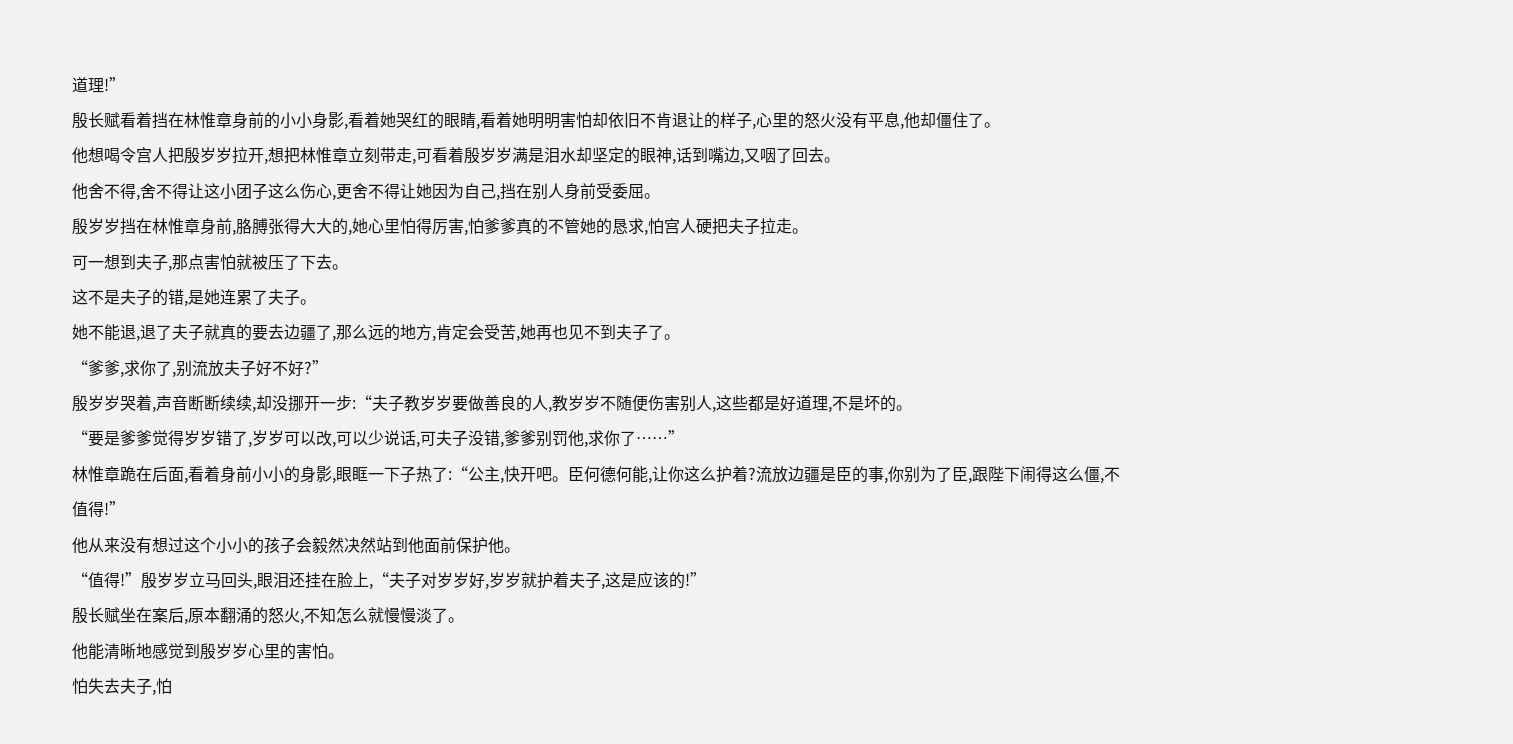道理!”
殷长赋看着挡在林惟章身前的小小身影,看着她哭红的眼睛,看着她明明害怕却依旧不肯退让的样子,心里的怒火没有平息,他却僵住了。
他想喝令宫人把殷岁岁拉开,想把林惟章立刻带走,可看着殷岁岁满是泪水却坚定的眼神,话到嘴边,又咽了回去。
他舍不得,舍不得让这小团子这么伤心,更舍不得让她因为自己,挡在别人身前受委屈。
殷岁岁挡在林惟章身前,胳膊张得大大的,她心里怕得厉害,怕爹爹真的不管她的恳求,怕宫人硬把夫子拉走。
可一想到夫子,那点害怕就被压了下去。
这不是夫子的错,是她连累了夫子。
她不能退,退了夫子就真的要去边疆了,那么远的地方,肯定会受苦,她再也见不到夫子了。
“爹爹,求你了,别流放夫子好不好?”
殷岁岁哭着,声音断断续续,却没挪开一步:“夫子教岁岁要做善良的人,教岁岁不随便伤害别人,这些都是好道理,不是坏的。
“要是爹爹觉得岁岁错了,岁岁可以改,可以少说话,可夫子没错,爹爹别罚他,求你了……”
林惟章跪在后面,看着身前小小的身影,眼眶一下子热了:“公主,快开吧。臣何德何能,让你这么护着?流放边疆是臣的事,你别为了臣,跟陛下闹得这么僵,不值得!”
他从来没有想过这个小小的孩子会毅然决然站到他面前保护他。
“值得!”殷岁岁立马回头,眼泪还挂在脸上,“夫子对岁岁好,岁岁就护着夫子,这是应该的!”
殷长赋坐在案后,原本翻涌的怒火,不知怎么就慢慢淡了。
他能清晰地感觉到殷岁岁心里的害怕。
怕失去夫子,怕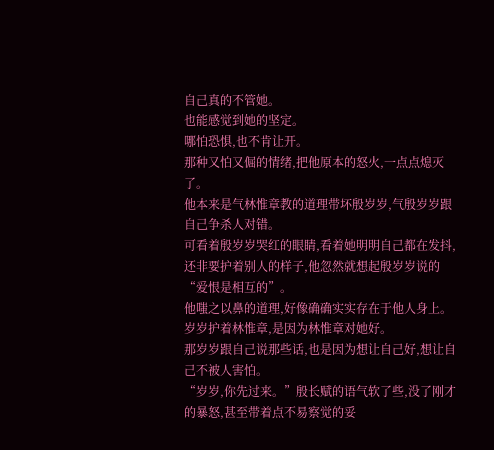自己真的不管她。
也能感觉到她的坚定。
哪怕恐惧,也不肯让开。
那种又怕又倔的情绪,把他原本的怒火,一点点熄灭了。
他本来是气林惟章教的道理带坏殷岁岁,气殷岁岁跟自己争杀人对错。
可看着殷岁岁哭红的眼睛,看着她明明自己都在发抖,还非要护着别人的样子,他忽然就想起殷岁岁说的“爱恨是相互的”。
他嗤之以鼻的道理,好像确确实实存在于他人身上。
岁岁护着林惟章,是因为林惟章对她好。
那岁岁跟自己说那些话,也是因为想让自己好,想让自己不被人害怕。
“岁岁,你先过来。”殷长赋的语气软了些,没了刚才的暴怒,甚至带着点不易察觉的妥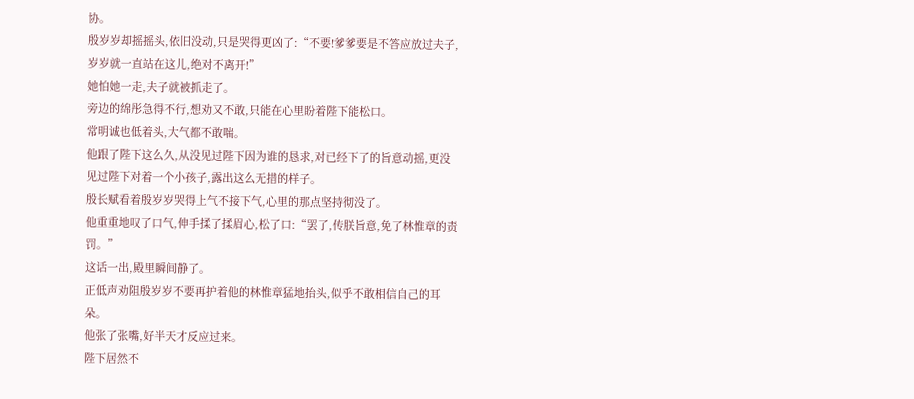协。
殷岁岁却摇摇头,依旧没动,只是哭得更凶了:“不要!爹爹要是不答应放过夫子,岁岁就一直站在这儿,绝对不离开!”
她怕她一走,夫子就被抓走了。
旁边的绵彤急得不行,想劝又不敢,只能在心里盼着陛下能松口。
常明诚也低着头,大气都不敢喘。
他跟了陛下这么久,从没见过陛下因为谁的恳求,对已经下了的旨意动摇,更没见过陛下对着一个小孩子,露出这么无措的样子。
殷长赋看着殷岁岁哭得上气不接下气,心里的那点坚持彻没了。
他重重地叹了口气,伸手揉了揉眉心,松了口:“罢了,传朕旨意,免了林惟章的责罚。”
这话一出,殿里瞬间静了。
正低声劝阻殷岁岁不要再护着他的林惟章猛地抬头,似乎不敢相信自己的耳朵。
他张了张嘴,好半天才反应过来。
陛下居然不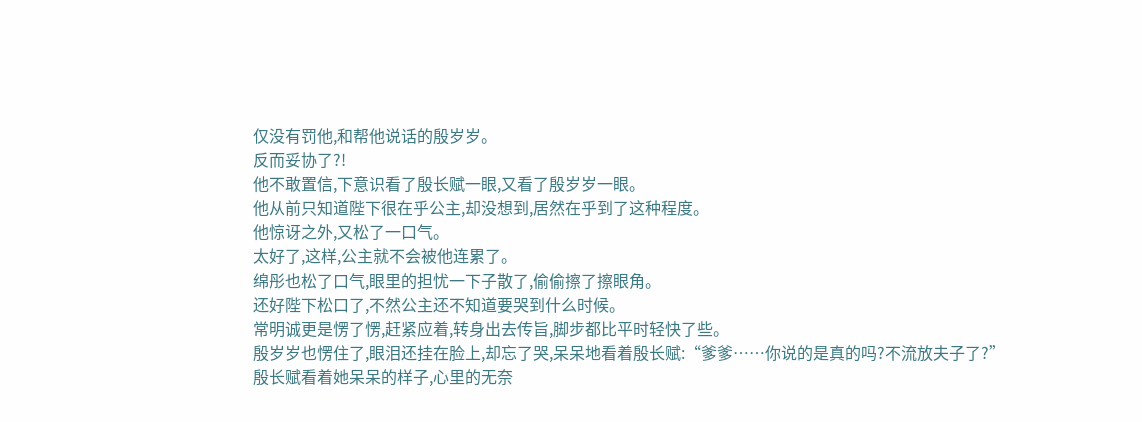仅没有罚他,和帮他说话的殷岁岁。
反而妥协了?!
他不敢置信,下意识看了殷长赋一眼,又看了殷岁岁一眼。
他从前只知道陛下很在乎公主,却没想到,居然在乎到了这种程度。
他惊讶之外,又松了一口气。
太好了,这样,公主就不会被他连累了。
绵彤也松了口气,眼里的担忧一下子散了,偷偷擦了擦眼角。
还好陛下松口了,不然公主还不知道要哭到什么时候。
常明诚更是愣了愣,赶紧应着,转身出去传旨,脚步都比平时轻快了些。
殷岁岁也愣住了,眼泪还挂在脸上,却忘了哭,呆呆地看着殷长赋:“爹爹……你说的是真的吗?不流放夫子了?”
殷长赋看着她呆呆的样子,心里的无奈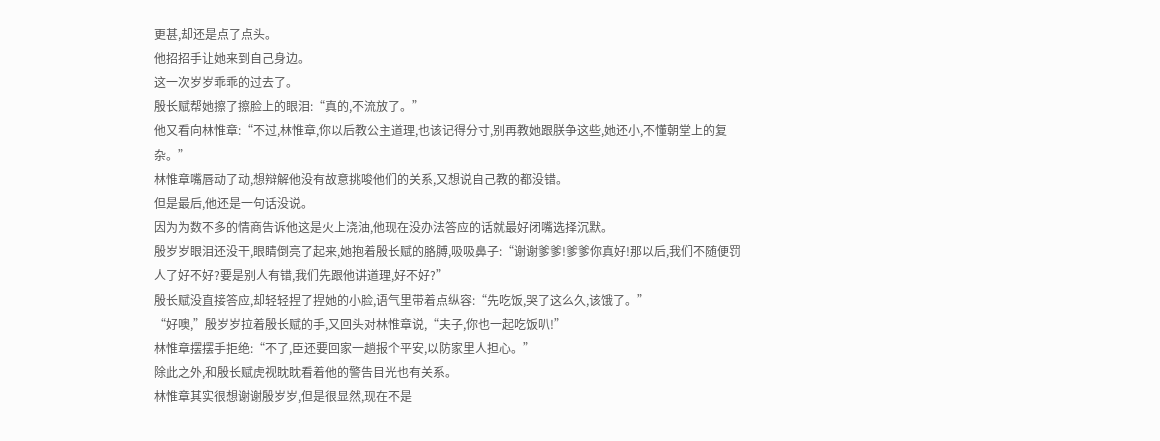更甚,却还是点了点头。
他招招手让她来到自己身边。
这一次岁岁乖乖的过去了。
殷长赋帮她擦了擦脸上的眼泪:“真的,不流放了。”
他又看向林惟章:“不过,林惟章,你以后教公主道理,也该记得分寸,别再教她跟朕争这些,她还小,不懂朝堂上的复杂。”
林惟章嘴唇动了动,想辩解他没有故意挑唆他们的关系,又想说自己教的都没错。
但是最后,他还是一句话没说。
因为为数不多的情商告诉他这是火上浇油,他现在没办法答应的话就最好闭嘴选择沉默。
殷岁岁眼泪还没干,眼睛倒亮了起来,她抱着殷长赋的胳膊,吸吸鼻子:“谢谢爹爹!爹爹你真好!那以后,我们不随便罚人了好不好?要是别人有错,我们先跟他讲道理,好不好?”
殷长赋没直接答应,却轻轻捏了捏她的小脸,语气里带着点纵容:“先吃饭,哭了这么久,该饿了。”
“好噢,”殷岁岁拉着殷长赋的手,又回头对林惟章说,“夫子,你也一起吃饭叭!”
林惟章摆摆手拒绝:“不了,臣还要回家一趟报个平安,以防家里人担心。”
除此之外,和殷长赋虎视眈眈看着他的警告目光也有关系。
林惟章其实很想谢谢殷岁岁,但是很显然,现在不是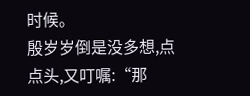时候。
殷岁岁倒是没多想,点点头,又叮嘱:“那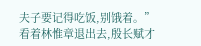夫子要记得吃饭,别饿着。”
看着林惟章退出去,殷长赋才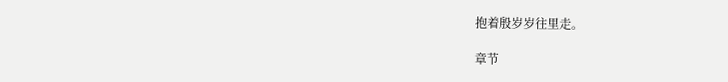抱着殷岁岁往里走。

章节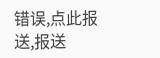错误,点此报送,报送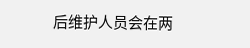后维护人员会在两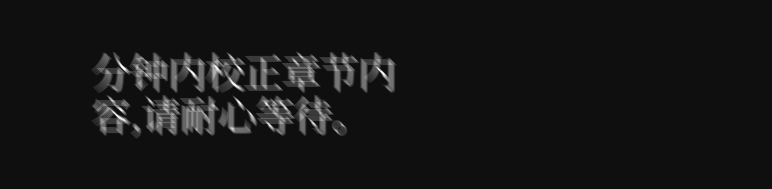分钟内校正章节内容,请耐心等待。